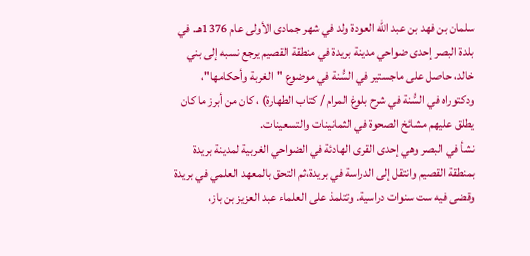سلمان بن فهد بن عبد الله العودة ولد في شهر جمادى الأولى عام 1376هـ. في بلدة البصر إحدى ضواحي مدينة بريدة في منطقة القصيم يرجع نسبه إلى بني خالد، حاصل على ماجستير في السُّنة في موضوع "الغربة وأحكامها"، ودكتوراه في السُّنة في شرح بلوغ المرام / كتاب الطهارة) ، كان من أبرز ما كان يطلق عليهم مشائخ الصحوة في الثمانينات والتسعينات.
نشأ في البصر وهي إحدى القرى الهادئة في الضواحي الغربية لمدينة بريدة بمنطقة القصيم وانتقل إلى الدراسة في بريدة،ثم التحق بالمعهد العلمي في بريدة وقضى فيه ست سنوات دراسية. وتتلمذ على العلماء عبد العزيز بن باز،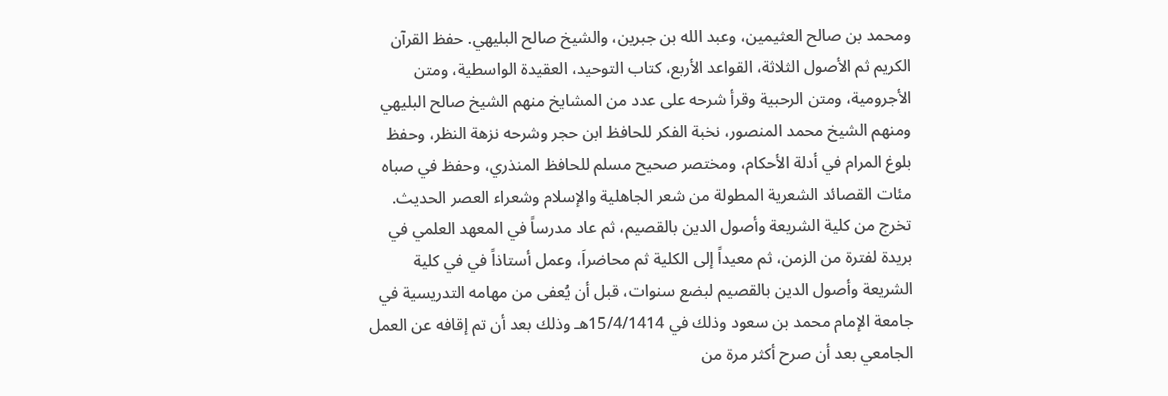ومحمد بن صالح العثيمين، وعبد الله بن جبرين، والشيخ صالح البليهي. حفظ القرآن الكريم ثم الأصول الثلاثة، القواعد الأربع، كتاب التوحيد، العقيدة الواسطية، ومتن الأجرومية، ومتن الرحبية وقرأ شرحه على عدد من المشايخ منهم الشيخ صالح البليهي ومنهم الشيخ محمد المنصور، نخبة الفكر للحافظ ابن حجر وشرحه نزهة النظر، وحفظ بلوغ المرام في أدلة الأحكام، ومختصر صحيح مسلم للحافظ المنذري، وحفظ في صباه مئات القصائد الشعرية المطولة من شعر الجاهلية والإسلام وشعراء العصر الحديث.
تخرج من كلية الشريعة وأصول الدين بالقصيم، ثم عاد مدرساً في المعهد العلمي في بريدة لفترة من الزمن، ثم معيداً إلى الكلية ثم محاضراَ، وعمل أستاذاً في في كلية الشريعة وأصول الدين بالقصيم لبضع سنوات، قبل أن يُعفى من مهامه التدريسية في جامعة الإمام محمد بن سعود وذلك في 15/4/1414هـ وذلك بعد أن تم إقافه عن العمل الجامعي بعد أن صرح أكثر مرة من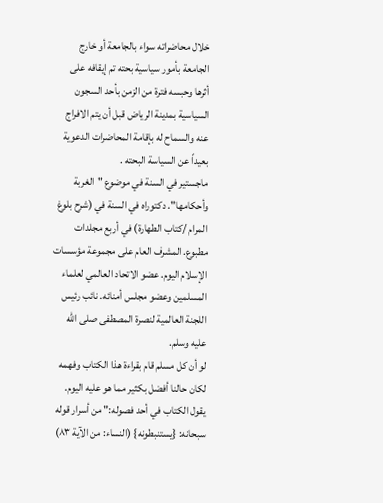خلال محاضراته سواء بالجامعة أو خارج الجامعة بأمور سياسية بحته تم إيقافه على أثرها وحبسه فترة من الزمن بأحد السجون السياسية بمدينة الرياض قبل أن يتم الافراج عنه والسماح له بإقامة المحاضرات الدعوية بعيداً عن السياسة البحته .
ماجستير في السنة في موضوع "الغربة وأحكامها". دكتوراه في السنة في (شرح بلوغ المرام /كتاب الطهارة) في أربع مجلدات مطبوع. المشرف العام على مجموعة مؤسسات الإسلام اليوم. عضو الاتحاد العالمي لعلماء المسلمين وعضو مجلس أمنائه. نائب رئيس اللجنة العالمية لنصرة المصطفى صلى الله عليه وسلم.
لو أن كل مسلم قام بقراءة هذا الكتاب وفهمه لكان حالنا أفضل بكثير مما هو عليه اليوم. يقول الكتاب في أحد فصوله:" من أسرار قوله سبحانه: {يستنبطونه} (النساء: من الآية ٨٣)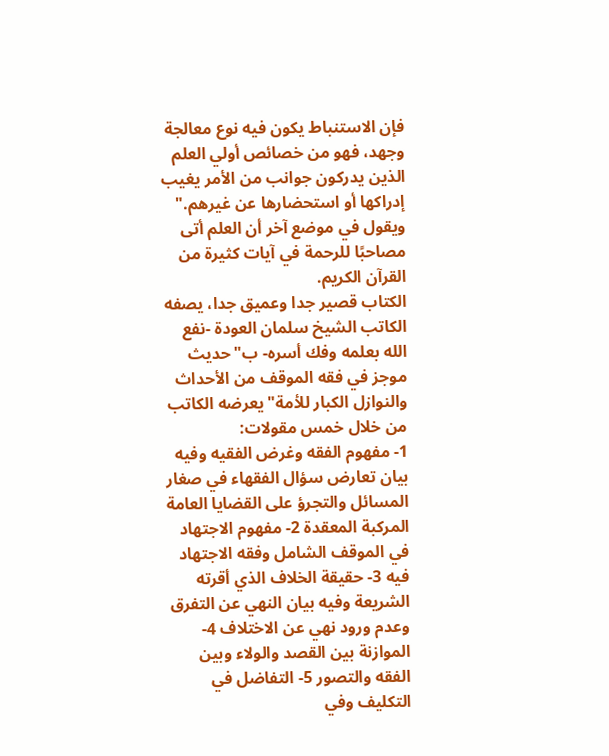فإن الاستنباط يكون فيه نوع معالجة وجهد، فهو من خصائص أولي العلم الذين يدركون جوانب من الأمر يغيب إدراكها أو استحضارها عن غيرهم." ويقول في موضع آخر أن العلم أتى مصاحبًا للرحمة في آيات كثيرة من القرآن الكريم.
الكتاب قصير جدا وعميق جدا، يصفه الكاتب الشيخ سلمان العودة -نفع الله بعلمه وفك أسره- ب"حديث موجز في فقه الموقف من الأحداث والنوازل الكبار للأمة" يعرضه الكاتب من خلال خمس مقولات:
1- مفهوم الفقه وغرض الفقيه وفيه بيان تعارض سؤال الفقهاء في صغار المسائل والتجرؤ على القضايا العامة المركبة المعقدة 2- مفهوم الاجتهاد في الموقف الشامل وفقه الاجتهاد فيه 3- حقيقة الخلاف الذي أقرته الشريعة وفيه بيان النهي عن التفرق وعدم ورود نهي عن الاختلاف 4- الموازنة بين القصد والولاء وبين الفقه والتصور 5- التفاضل في التكليف وفي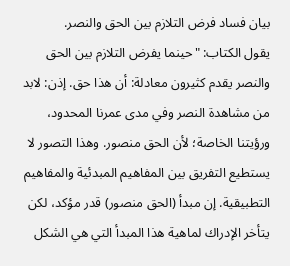بيان فساد فرض التلازم بين الحق والنصر.
يقول الكتاب: "حينما يفرض التلازم بين الحق والنصر يقدم كثيرون معادلة: أن هذا حق. إذن: لابد من مشاهدة النصر وفي مدى عمرنا المحدود، ورؤيتنا الخاصة؛ لأن الحق منصور. وهذا التصور لا يستطيع التفريق بين المفاهيم المبدئية والمفاهيم التطبيقية. إن مبدأ (الحق منصور) قدر مؤكد، لكن يتأخر الإدراك لماهية هذا المبدأ التي هي الشكل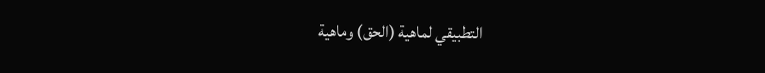التطبيقي لماهية (الحق) وماهية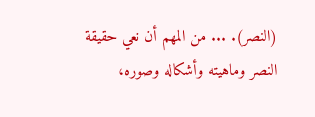(النصر). ... من المهم أن نعي حقيقة النصر وماهيته وأشكاله وصوره،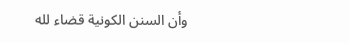وأن السنن الكونية قضاء لله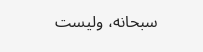سبحانه، وليست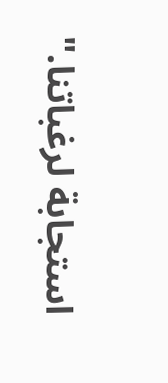استجابة لرغباتنا."